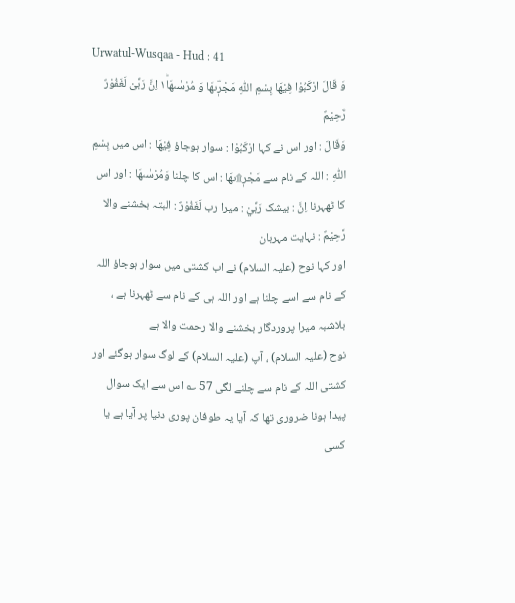Urwatul-Wusqaa - Hud : 41
وَ قَالَ ارْكَبُوْا فِیْهَا بِسْمِ اللّٰهِ مَجْرٖؔىهَا وَ مُرْسٰىهَا١ؕ اِنَّ رَبِّیْ لَغَفُوْرٌ رَّحِیْمٌ
وَقَالَ : اور اس نے کہا ارْكَبُوْا : سوار ہوجاؤ فِيْهَا : اس میں بِسْمِ اللّٰهِ : اللہ کے نام سے مَجْرٖ۩ىهَا : اس کا چلنا وَمُرْسٰىهَا : اور اس کا ٹھہرنا اِنَّ : بیشک رَبِّيْ : میرا رب لَغَفُوْرٌ : البتہ بخشنے والا رَّحِيْمٌ : نہایت مہربان
اور کہا نوح (علیہ السلام) نے اب کشتی میں سوار ہوجاؤ اللہ کے نام سے اسے چلنا ہے اور اللہ ہی کے نام سے ٹھہرنا ہے ، بلاشبہ میرا پروردگار بخشنے والا رحمت والا ہے
نوح (علیہ السلام) ، آپ (علیہ السلام) کے لوگ سوار ہوگئے اور کشتی اللہ کے نام سے چلنے لگی 57 ؎ اس سے ایک سوال پیدا ہونا ضروری تھا کہ آیا یہ طوفان پوری دنیا پر آیا ہے یا کسی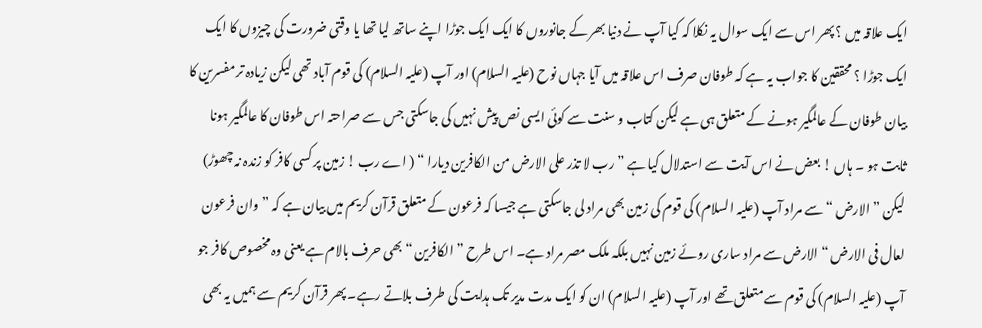ایک علاقہ میں ؟ پھر اس سے ایک سوال یہ نکلا کہ کیا آپ نے دنیا بھر کے جانوروں کا ایک ایک جوڑا اپنے ساتھ لیا تھا یا وقتی ضرورت کی چیزوں کا ایک ایک جوڑا ؟ محققین کا جواب یہ ہے کہ طوفان صرف اس علاقہ میں آیا جہاں نوح (علیہ السلام) اور آپ (علیہ السلام) کی قوم آباد تھی لیکن زیادہ تر مفسرین کا بیان طوفان کے عالمگیر ہونے کے متعلق ہی ہے لیکن کتاب و سنت سے کوئی ایسی نص پیش نہیں کی جاسکتی جس سے صراحتہ اس طوفان کا عالمگیر ہونا ثابت ہو ۔ ہاں ! بعض نے اس آیت سے استدلال کیا ہے ” رب لا تذر علی الارض من الکافرین دیارا “ ( اے رب ! زمین پر کسی کافر کو زندہ نہ چھوڑ) لیکن ” الارض “ سے مراد آپ (علیہ السلام) کی قوم کی زمین بھی مراد لی جاسکتی ہے جیسا کہ فرعون کے متعلق قرآن کریم میں بیان ہے کہ ” وان فرعون لعال فی الارض “ الارض سے مراد ساری روئے زمین نہیں بلکہ ملک مصر مراد ہے۔ اس طرح ” الکافرین “ بھی حرف بالام ہے یعنی وہ مخصوص کافر جو آپ (علیہ السلام) کی قوم سے متعلق تھے اور آپ (علیہ السلام) ان کو ایک مدت مدیر تک ہدایت کی طرف بلاتے رہے۔ پھر قرآن کریم سے ہمیں یہ بھی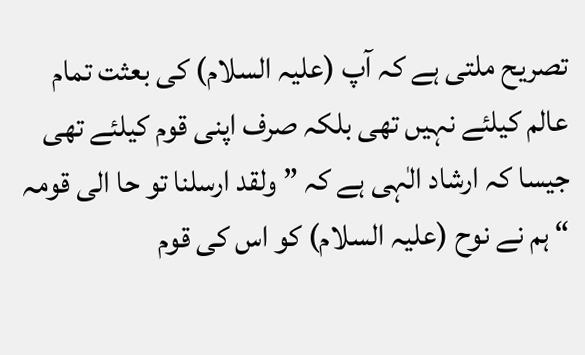تصریح ملتی ہے کہ آپ (علیہ السلام) کی بعثت تمام عالم کیلئے نہیں تھی بلکہ صرف اپنی قوم کیلئے تھی جیسا کہ ارشاد الٰہی ہے کہ ” ولقد ارسلنا تو حا الی قومہ “ ہم نے نوح (علیہ السلام) کو اس کی قوم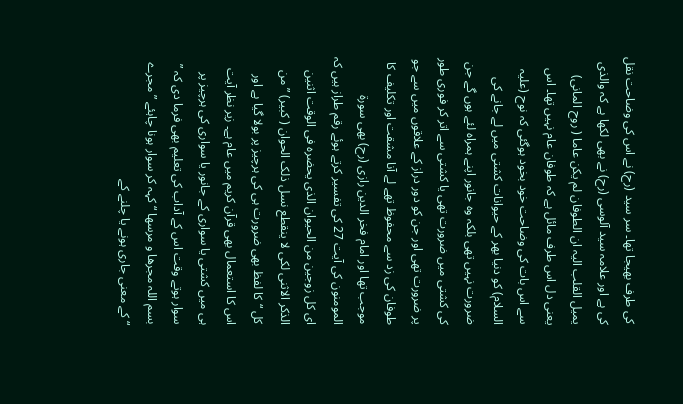کی طرف بھیجا تھا۔ سر سید (رح) نے اس کی وضاحت نقل کی ہے اور علامہ سید آلوسی (رح) نے بھی لکھا ہے کہ والذی یمیل القلب الیہ ان الطوفان لم یکن عاما ( روح المانی) یعنی دل اس طرف مائل ہے کہ طوفان عام نہیں تھا۔ اس سے اس بات کی وضاحت خود بخود ہوگئی کہ نوح (علیہ السلام) کو دنیا بھر کے حیوانات کشتی میں لے جانے کی ضرورت نہیں تھی بلکہ وہ جانور اپنے ہمراہ لئے ہوں گے جن کی کشتی میں ضرورت تھی یا کشتی سے اتر کر فوری طور پر ضرورت تھی اور جن کو دور دراز کے علاقوں میں سے جو طوفان کی زد سے محفوظ تھے لے آنا مشقت اور تکلیف کا موجب تھا اور امام فخر الدین رازی (رح) بھی سورة المومنون کی آیت 27 کی تفسیر کرتے ہوئے رقم طراز ہیں کہ ای کل زوجین من الحیوان الذی یحضرہ فی الوقت اثنین الذکر الاثنی لکی لا ینقطع نسل ذلک الحوان ( کبیر) ” من کل “ کا لفظ بھی ضرورت ہی کی ہرچیز پر بولا گیا ہے اور اس کا استعمال بھی قرآن کریم میں عام ہے۔ زیر نظر آیت ہی میں کشتی یا سواری کے جانور یا سواری کی ہرچیز پر سوار ہوتے وقت اس کے آداب کی تعلیم بھی فرما دی کہ ” بسم اللہ مجرھا و مرسھا “ کہہ کر سوار ہونا چاہئے ” مجرے “ کے معنی جاری ہونے یا چلنے کے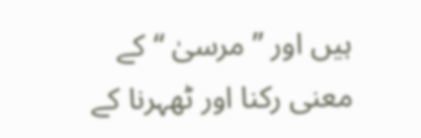ہیں اور ” مرسیٰ “ کے معنی رکنا اور ٹھہرنا کے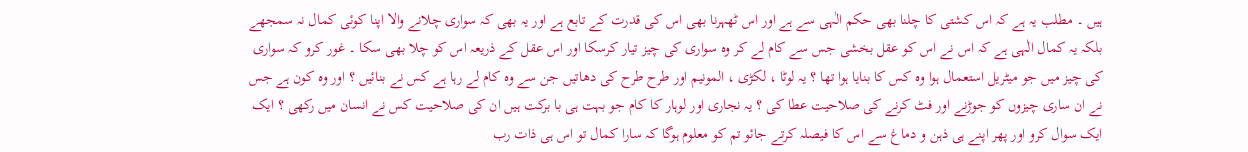ہیں ۔ مطلب یہ ہے کہ اس کشتی کا چلنا بھی حکم الٰہی سے ہے اور اس ٹھہرنا بھی اس کی قدرت کے تابع ہے اور یہ بھی کہ سواری چلانے والا اپنا کوئی کمال نہ سمجھے بلکہ یہ کمال الٰہی ہے کہ اس نے اس کو عقل بخشی جس سے کام لے کر وہ سواری کی چیز تیار کرسکا اور اس عقل کے ذریعہ اس کو چلا بھی سکا ۔ غور کرو کہ سواری کی چیز میں جو میٹریل استعمال ہوا وہ کس کا بنایا ہوا تھا ؟ یہ لوٹا ، لکڑی ، المونیم اور طرح طرح کی دھاتیں جن سے وہ کام لے رہا ہے کس نے بنائیں ؟ اور وہ کون ہے جس نے ان ساری چیزوں کو جوڑنے اور فٹ کرنے کی صلاحیت عطا کی ؟ یہ نجاری اور لوہار کا کام جو بہت ہی با برکت ہیں ان کی صلاحیت کس نے انسان میں رکھی ؟ ایک ایک سوال کرو اور پھر اپنے ہی ذہن و دماغ سے اس کا فیصلہ کرتے جائو تم کو معلوم ہوگا کہ سارا کمال تو اس ہی ذات رب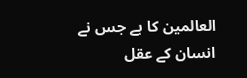العالمین کا ہے جس نے انسان کے عقل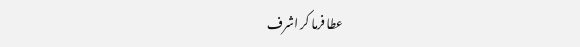عطا فرما کر اشرف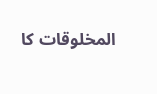المخلوقات کا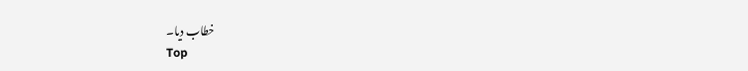خطاب دیا۔
Top